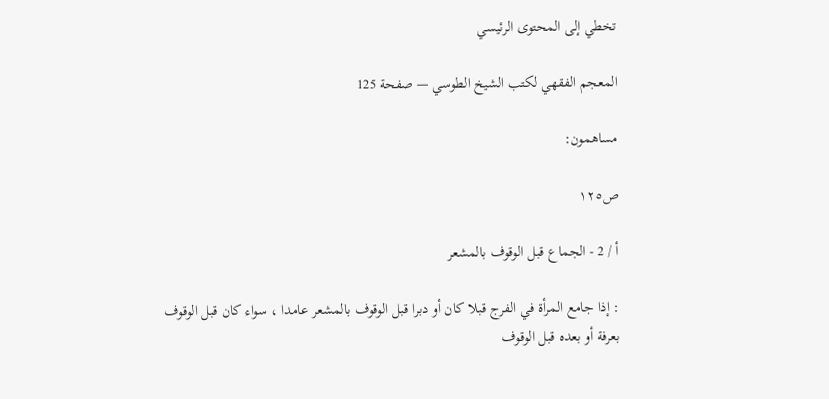تخطي إلى المحتوى الرئيسي

المعجم الفقهي لكتب الشيخ الطوسي — صفحة 125

مساهمون:

ص١٢٥

أ / 2 - الجماع قبل الوقوف بالمشعر

: إذا جامع المرأة في الفرج قبلا كان أو دبرا قبل الوقوف بالمشعر عامدا ، سواء كان قبل الوقوف بعرفة أو بعده قبل الوقوف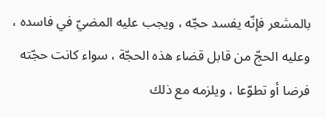بالمشعر فإنّه يفسد حجّه ، ويجب عليه المضيّ في فاسده ، وعليه الحجّ من قابل قضاء هذه الحجّة ، سواء كانت حجّته فرضا أو تطوّعا ، ويلزمه مع ذلك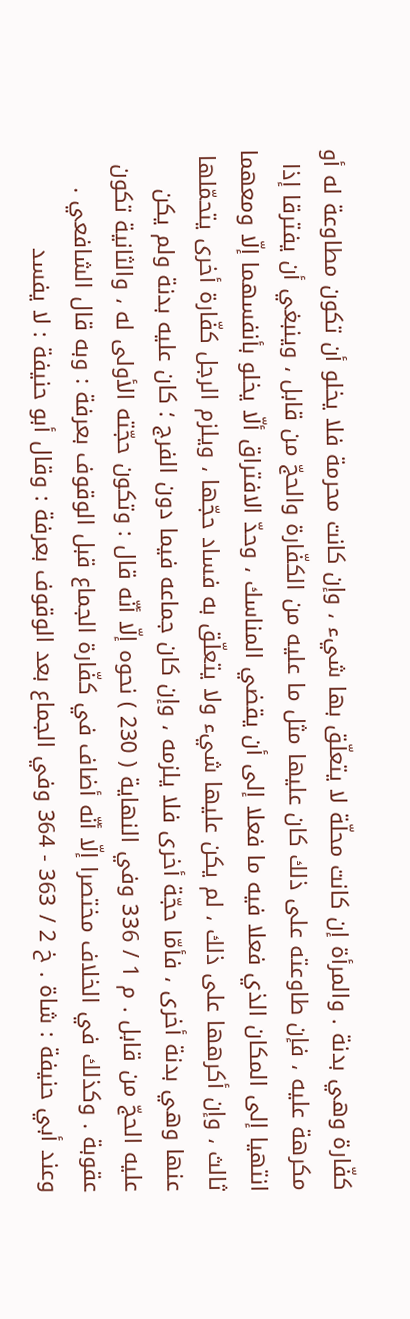كفّارة وهي بدنة . والمرأة إن كانت محلّة لا يتعلّق بها شيء ، وإن كانت محرمة فلا يخلو أن تكون مطاوعة له أو مكرهة عليه ، فإن طاوعته على ذلك كان عليها مثل ما عليه من الكفّارة والحجّ من قابل ، وينبغي أن يفترقا إذا انتهيا إلى المكان الذي فعلا فيه ما فعلا إلى أن يقضي المناسك ، وحدّ الافتراق ألّا يخلو بأنفسهما إلّا ومعهما ثالث ، وإن أكرهها على ذلك ، لم يكن عليها شيء ولا يتعلّق به فساد حجّها ، ويلزم الرجل كفّارة أخرى يتحمّلها عنها وهي بدنة أخرى ، فأمّا حجّة أخرى فلا يلزمه ، وإن كان جماعه فيما دون الفرج ؛ كان عليه بدنة ولم يكن عليه الحجّ من قابل . م 1 / 336 وفي النهاية ( 230 ) نحوه إلّا أنّه قال : وتكون حجّته الأولى له ، والثانية تكون عقوبة . وكذلك في الخلاف مختصرا إلّا أنّه أضاف في كفّارة الجماع قبل الوقوف بعرفة : وبه قال الشافعي . وعند أبي حنيفة : شاة . خ 2 / 363 - 364 وفي الجماع بعد الوقوف بعرفة : وقال أبو حنيفة : لا يفسد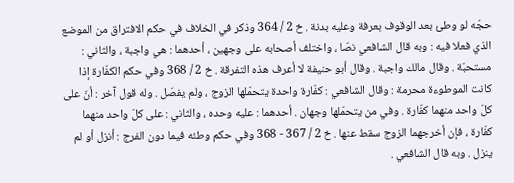حجّه لو وطئ بعد الوقوف بعرفة وعليه بدنة . خ 2 / 364 وذكر في الخلاف في حكم الافتراق من الموضع الذي فعلا فيه : وبه قال الشافعي نصّا ، واختلف أصحابه على وجهين ، أحدهما : هي واجبة ، والثاني : مستحبّة . وقال مالك واجبة . وقال أبو حنيفة لا أعرف هذه التفرقة . خ 2 / 368 وفي حكم الكفّارة إذا كانت الموطوءة محرمة : وقال الشافعي : كفّارة واحدة يتحمّلها الزوج ، ولم يفصّل . وله قول آخر : أنّ على كلّ واحد منهما كفّارة . وفي من يتحمّلها وجهان . أحدهما : عليه وحده ، والثاني : على كلّ واحد منهما كفّارة ، فإن أخرجهما الزوج سقط عنها . خ 2 / 367 - 368 وفي حكم وطئه فيما دون الفرج : أنزل أو لم ينزل . وبه قال الشافعي .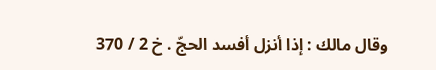وقال مالك : إذا أنزل أفسد الحجّ . خ 2 / 370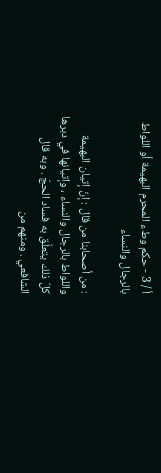أ / 3 - حكم وطء المحرم البهيمة أو اللواط بالرجال والنساء

: من أصحابنا من قال : إنّ إتيان البهيمة واللواط بالرجال والنساء ، وإتيانها في دبرها كلّ ذلك يتعلّق به فساد الحجّ . وبه قال الشافعي . ومنهم من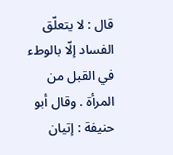قال : لا يتعلّق الفساد إلّا بالوطء في القبل من المرأة . وقال أبو حنيفة : إتيان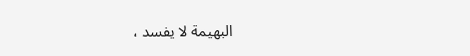البهيمة لا يفسد ،